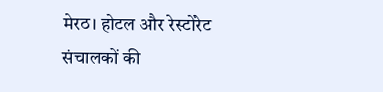मेरठ। होटल और रेस्टोंरेट संचालकों की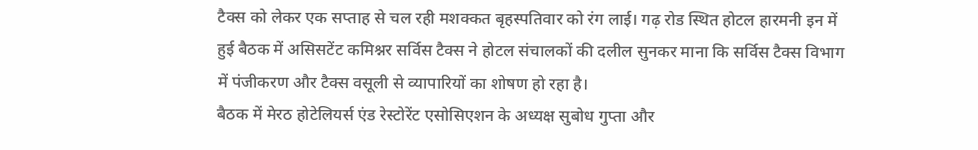टैक्स को लेकर एक सप्ताह से चल रही मशक्कत बृहस्पतिवार को रंग लाई। गढ़ रोड स्थित होटल हारमनी इन में हुई बैठक में असिसटेंट कमिश्नर सर्विस टैक्स ने होटल संचालकों की दलील सुनकर माना कि सर्विस टैक्स विभाग में पंजीकरण और टैक्स वसूली से व्यापारियों का शोषण हो रहा है।
बैठक में मेरठ होटेलियर्स एंड रेस्टोरेंट एसोसिएशन के अध्यक्ष सुबोध गुप्ता और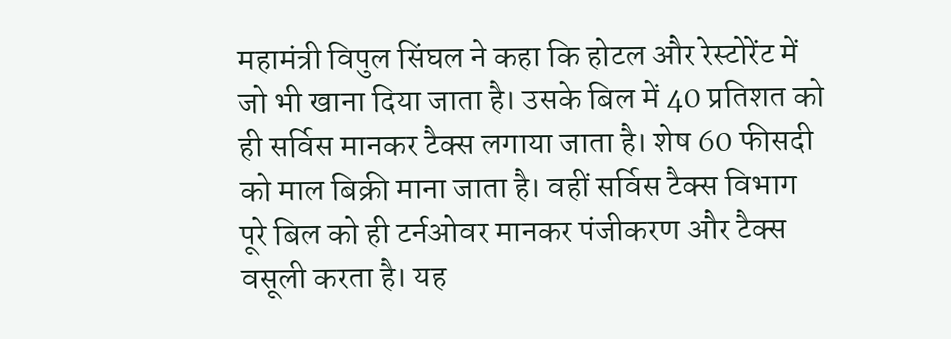महामंत्री विपुल सिंघल ने कहा कि होटल और रेस्टोरेंट में जो भी खाना दिया जाता है। उसके बिल में 40 प्रतिशत को ही सर्विस मानकर टैक्स लगाया जाता है। शेष 60 फीसदी को माल बिक्री माना जाता है। वहीं सर्विस टैक्स विभाग पूरे बिल को ही टर्नओवर मानकर पंजीकरण और टैक्स वसूली करता है। यह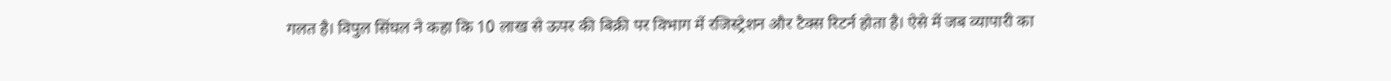गलत है। विपुल सिंघल ने कहा कि 10 लाख से ऊपर की बिक्री पर विभाग में रजिस्ट्रेशन और टैक्स रिटर्न होता है। ऐसे में जब व्यापारी का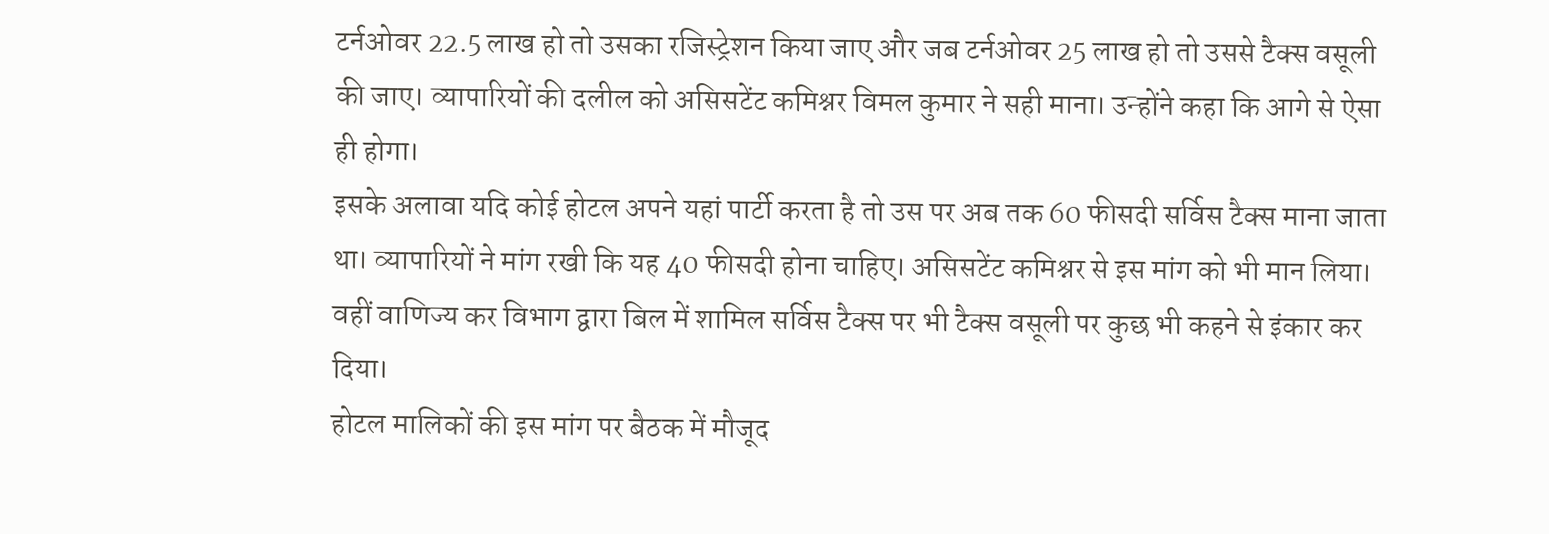टर्नओवर 22.5 लाख हो तो उसका रजिस्ट्रेशन किया जाए और जब टर्नओवर 25 लाख हो तो उससे टैक्स वसूली की जाए। व्यापारियों की दलील को असिसटेंट कमिश्नर विमल कुमार ने सही माना। उन्होंने कहा कि आगे से ऐसा ही होगा।
इसके अलावा यदि कोई होटल अपने यहां पार्टी करता है तो उस पर अब तक 60 फीसदी सर्विस टैक्स माना जाता था। व्यापारियों ने मांग रखी कि यह 40 फीसदी होना चाहिए। असिसटेंट कमिश्नर से इस मांग को भी मान लिया। वहीं वाणिज्य कर विभाग द्वारा बिल में शामिल सर्विस टैक्स पर भी टैक्स वसूली पर कुछ भी कहने से इंकार कर दिया।
होटल मालिकों की इस मांग पर बैठक में मौजूद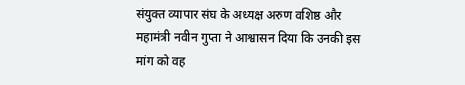संयुक्त व्यापार संघ के अध्यक्ष अरुण वशिष्ठ और महामंत्री नवीन गुप्ता ने आश्वासन दिया कि उनकी इस मांग को वह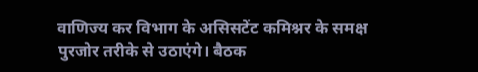वाणिज्य कर विभाग के असिसटेंट कमिश्नर के समक्ष पुरजोर तरीके से उठाएंगे। बैठक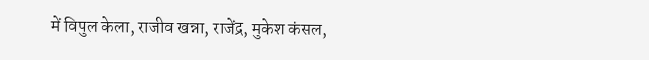में विपुल केला, राजीव खन्ना, राजेंद्र, मुकेश कंसल,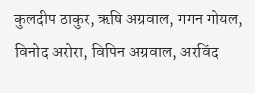कुलदीप ठाकुर, ऋषि अग्रवाल, गगन गोयल, विनोद अरोरा, विपिन अग्रवाल, अरविंद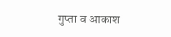गुप्ता व आकाश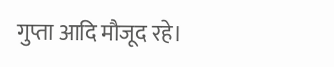गुप्ता आदि मौजूद रहे।